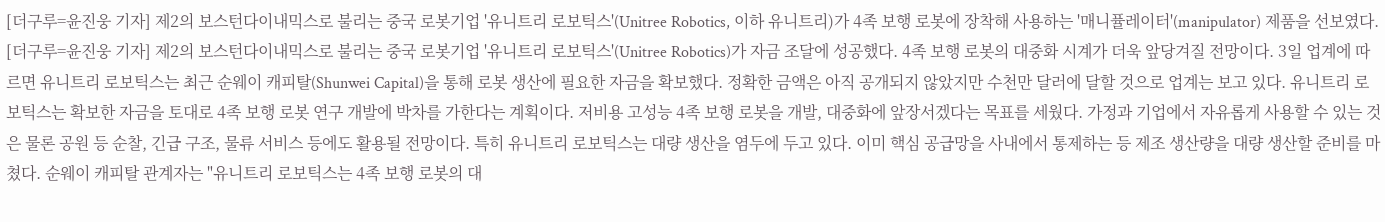[더구루=윤진웅 기자] 제2의 보스턴다이내믹스로 불리는 중국 로봇기업 '유니트리 로보틱스'(Unitree Robotics, 이하 유니트리)가 4족 보행 로봇에 장착해 사용하는 '매니퓰레이터'(manipulator) 제품을 선보였다.
[더구루=윤진웅 기자] 제2의 보스턴다이내믹스로 불리는 중국 로봇기업 '유니트리 로보틱스'(Unitree Robotics)가 자금 조달에 성공했다. 4족 보행 로봇의 대중화 시계가 더욱 앞당겨질 전망이다. 3일 업계에 따르면 유니트리 로보틱스는 최근 순웨이 캐피탈(Shunwei Capital)을 통해 로봇 생산에 필요한 자금을 확보했다. 정확한 금액은 아직 공개되지 않았지만 수천만 달러에 달할 것으로 업계는 보고 있다. 유니트리 로보틱스는 확보한 자금을 토대로 4족 보행 로봇 연구 개발에 박차를 가한다는 계획이다. 저비용 고성능 4족 보행 로봇을 개발, 대중화에 앞장서겠다는 목표를 세웠다. 가정과 기업에서 자유롭게 사용할 수 있는 것은 물론 공원 등 순찰, 긴급 구조, 물류 서비스 등에도 활용될 전망이다. 특히 유니트리 로보틱스는 대량 생산을 염두에 두고 있다. 이미 핵심 공급망을 사내에서 통제하는 등 제조 생산량을 대량 생산할 준비를 마쳤다. 순웨이 캐피탈 관계자는 "유니트리 로보틱스는 4족 보행 로봇의 대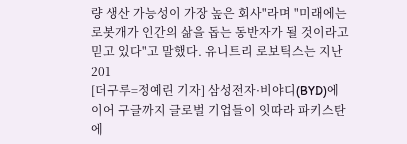량 생산 가능성이 가장 높은 회사"라며 "미래에는 로봇개가 인간의 삶을 돕는 동반자가 될 것이라고 믿고 있다"고 말했다. 유니트리 로보틱스는 지난 201
[더구루=정예린 기자] 삼성전자·비야디(BYD)에 이어 구글까지 글로벌 기업들이 잇따라 파키스탄에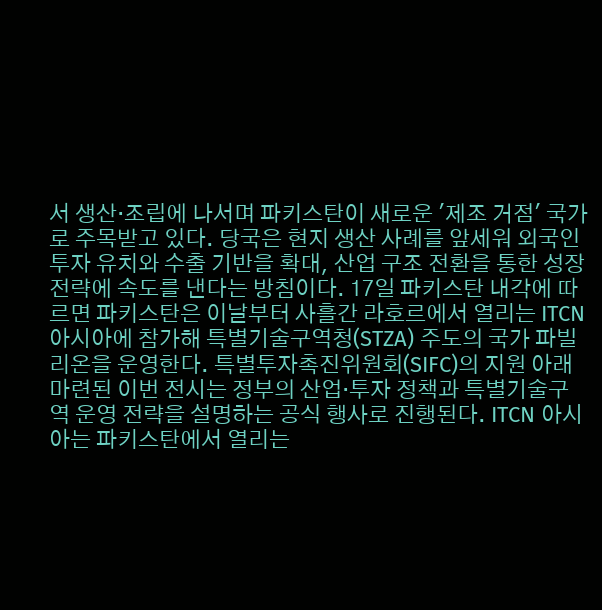서 생산·조립에 나서며 파키스탄이 새로운 '제조 거점' 국가로 주목받고 있다. 당국은 현지 생산 사례를 앞세워 외국인 투자 유치와 수출 기반을 확대, 산업 구조 전환을 통한 성장 전략에 속도를 낸다는 방침이다. 17일 파키스탄 내각에 따르면 파키스탄은 이날부터 사흘간 라호르에서 열리는 ITCN 아시아에 참가해 특별기술구역청(STZA) 주도의 국가 파빌리온을 운영한다. 특별투자촉진위원회(SIFC)의 지원 아래 마련된 이번 전시는 정부의 산업·투자 정책과 특별기술구역 운영 전략을 설명하는 공식 행사로 진행된다. ITCN 아시아는 파키스탄에서 열리는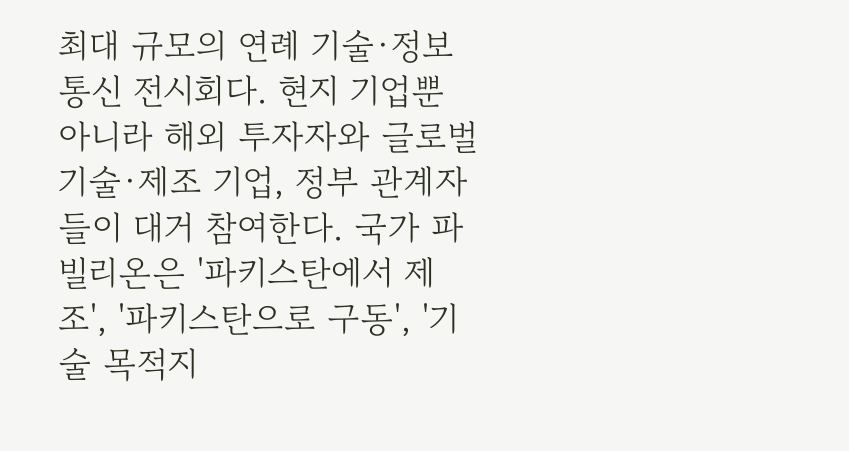최대 규모의 연례 기술·정보통신 전시회다. 현지 기업뿐 아니라 해외 투자자와 글로벌 기술·제조 기업, 정부 관계자들이 대거 참여한다. 국가 파빌리온은 '파키스탄에서 제조', '파키스탄으로 구동', '기술 목적지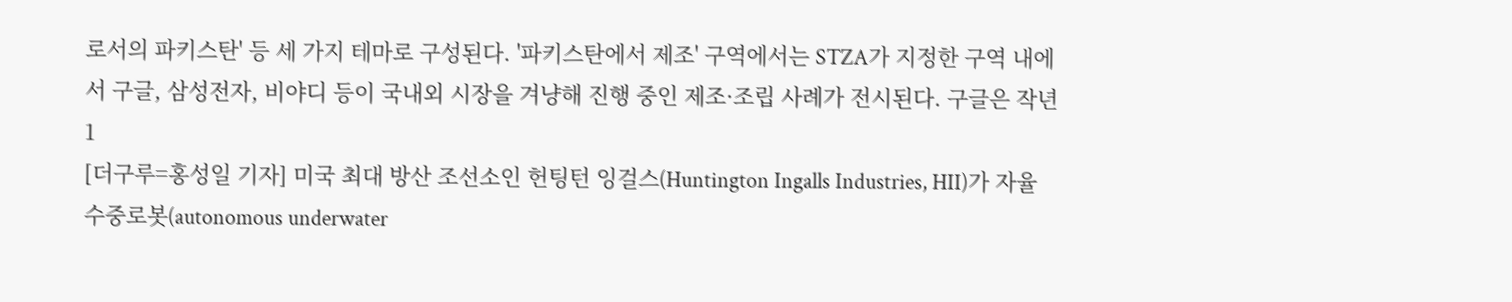로서의 파키스탄' 등 세 가지 테마로 구성된다. '파키스탄에서 제조' 구역에서는 STZA가 지정한 구역 내에서 구글, 삼성전자, 비야디 등이 국내외 시장을 겨냥해 진행 중인 제조·조립 사례가 전시된다. 구글은 작년 1
[더구루=홍성일 기자] 미국 최대 방산 조선소인 헌팅턴 잉걸스(Huntington Ingalls Industries, HII)가 자율 수중로봇(autonomous underwater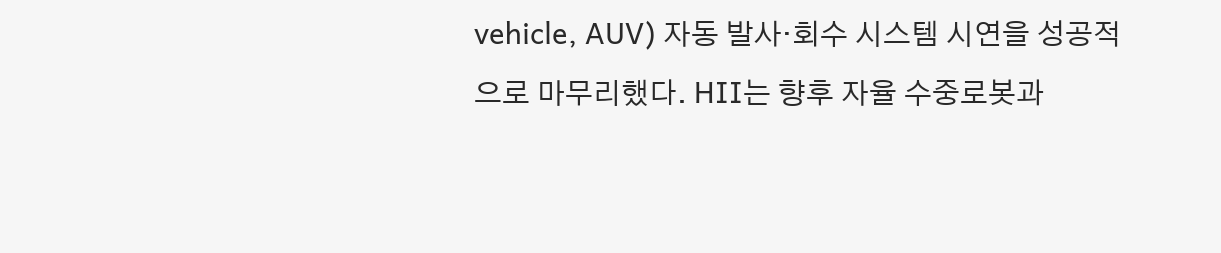vehicle, AUV) 자동 발사·회수 시스템 시연을 성공적으로 마무리했다. HII는 향후 자율 수중로봇과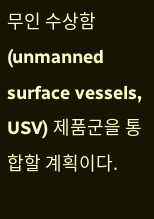무인 수상함(unmanned surface vessels, USV) 제품군을 통합할 계획이다.